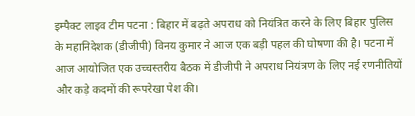इम्पैक्ट लाइव टीम पटना : बिहार में बढ़ते अपराध को नियंत्रित करने के लिए बिहार पुलिस के महानिदेशक (डीजीपी) विनय कुमार ने आज एक बड़ी पहल की घोषणा की है। पटना में आज आयोजित एक उच्चस्तरीय बैठक में डीजीपी ने अपराध नियंत्रण के लिए नई रणनीतियों और कड़े कदमों की रूपरेखा पेश की।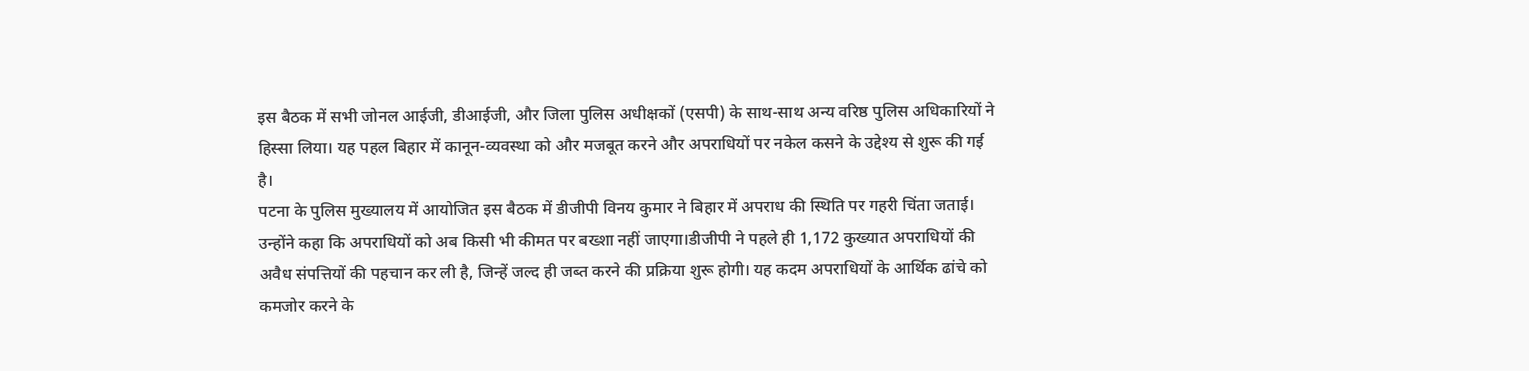इस बैठक में सभी जोनल आईजी, डीआईजी, और जिला पुलिस अधीक्षकों (एसपी) के साथ-साथ अन्य वरिष्ठ पुलिस अधिकारियों ने हिस्सा लिया। यह पहल बिहार में कानून-व्यवस्था को और मजबूत करने और अपराधियों पर नकेल कसने के उद्देश्य से शुरू की गई है।
पटना के पुलिस मुख्यालय में आयोजित इस बैठक में डीजीपी विनय कुमार ने बिहार में अपराध की स्थिति पर गहरी चिंता जताई। उन्होंने कहा कि अपराधियों को अब किसी भी कीमत पर बख्शा नहीं जाएगा।डीजीपी ने पहले ही 1,172 कुख्यात अपराधियों की अवैध संपत्तियों की पहचान कर ली है, जिन्हें जल्द ही जब्त करने की प्रक्रिया शुरू होगी। यह कदम अपराधियों के आर्थिक ढांचे को कमजोर करने के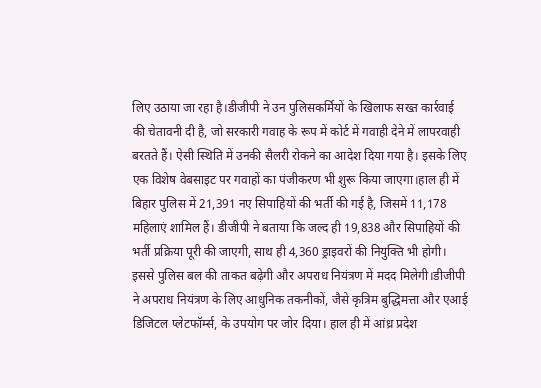लिए उठाया जा रहा है।डीजीपी ने उन पुलिसकर्मियों के खिलाफ सख्त कार्रवाई की चेतावनी दी है, जो सरकारी गवाह के रूप में कोर्ट में गवाही देने में लापरवाही बरतते हैं। ऐसी स्थिति में उनकी सैलरी रोकने का आदेश दिया गया है। इसके लिए एक विशेष वेबसाइट पर गवाहों का पंजीकरण भी शुरू किया जाएगा।हाल ही में बिहार पुलिस में 21,391 नए सिपाहियों की भर्ती की गई है, जिसमें 11,178 महिलाएं शामिल हैं। डीजीपी ने बताया कि जल्द ही 19,838 और सिपाहियों की भर्ती प्रक्रिया पूरी की जाएगी, साथ ही 4,360 ड्राइवरों की नियुक्ति भी होगी। इससे पुलिस बल की ताकत बढ़ेगी और अपराध नियंत्रण में मदद मिलेगी।डीजीपी ने अपराध नियंत्रण के लिए आधुनिक तकनीकों, जैसे कृत्रिम बुद्धिमत्ता और एआई डिजिटल प्लेटफॉर्म्स, के उपयोग पर जोर दिया। हाल ही में आंध्र प्रदेश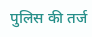पुलिस की तर्ज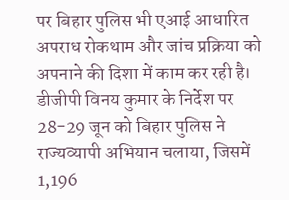पर बिहार पुलिस भी एआई आधारित अपराध रोकथाम और जांच प्रक्रिया को अपनाने की दिशा में काम कर रही है।
डीजीपी विनय कुमार के निर्देश पर 28-29 जून को बिहार पुलिस ने राज्यव्यापी अभियान चलाया, जिसमें 1,196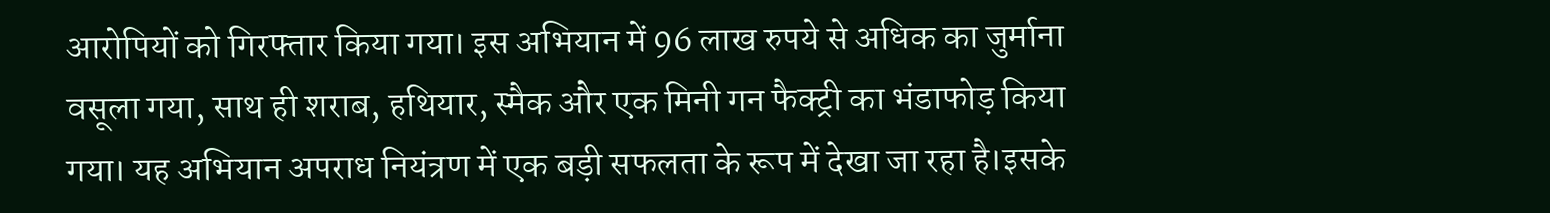आरोपियों को गिरफ्तार किया गया। इस अभियान में 96 लाख रुपये से अधिक का जुर्माना वसूला गया, साथ ही शराब, हथियार, स्मैक और एक मिनी गन फैक्ट्री का भंडाफोड़ किया गया। यह अभियान अपराध नियंत्रण में एक बड़ी सफलता के रूप में देखा जा रहा है।इसके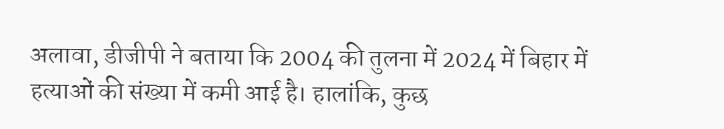अलावा, डीजीपी ने बताया कि 2004 की तुलना में 2024 में बिहार में हत्याओं की संख्या में कमी आई है। हालांकि, कुछ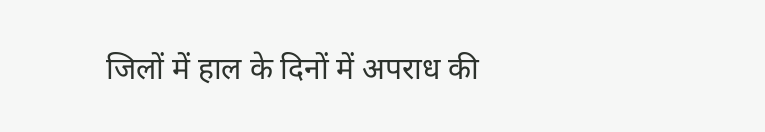जिलों में हाल के दिनों में अपराध की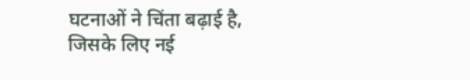घटनाओं ने चिंता बढ़ाई है, जिसके लिए नई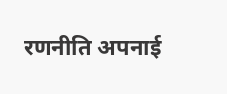रणनीति अपनाई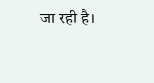जा रही है।